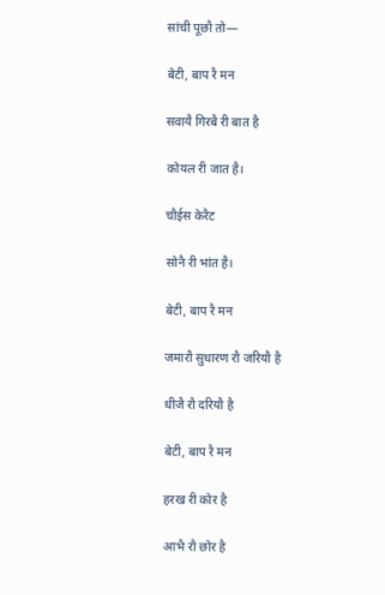सांची पूछौ तो—

बेटी, बाप रै मन

सवायै गिरबै री बात है

कोयल री जात है।

चौईस केरैट

सोनै री भांत है।

बेटी, बाप रै मन

जमारौ सुधारण रौ जरियौ है

धीजै रौ दरियौ है

बेटी, बाप रै मन

हरख री कोर है

आभै रौ छोर है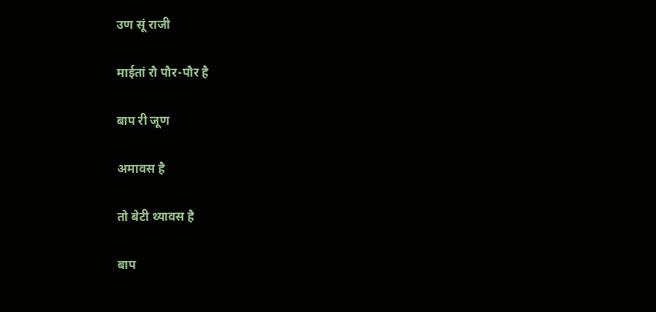उण सूं राजी

माईतां रौ पौर-पौर है

बाप री जूण

अमावस है

तो बेटी थ्यावस है

बाप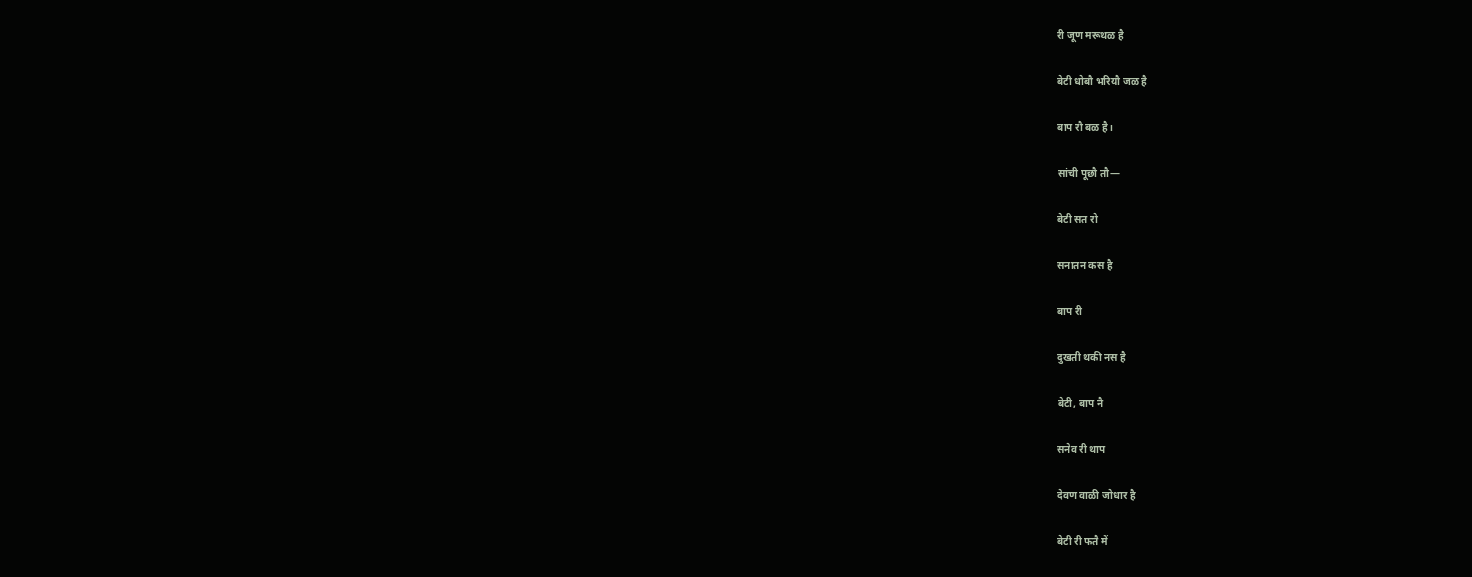री जूण मरूथळ है

बेटी धोबौ भरियौ जळ है

बाप रौ बळ है।

सांची पूछौ तौ—

बेटी सत रो

सनातन कस है

बाप री

दुखती थकी नस है

बेटी, बाप नै

सनेव री थाप

देवण वाळी जोधार है

बेटी री फतै में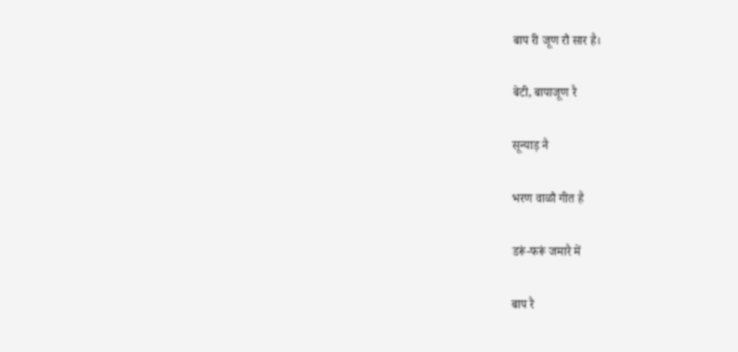बाप री जूण रौ सार है।

बेटी, बापाजूण रै

सून्याड़ नै

भरण वाळौ गीत है

डरूं-फरूं जमारै में

बाप रै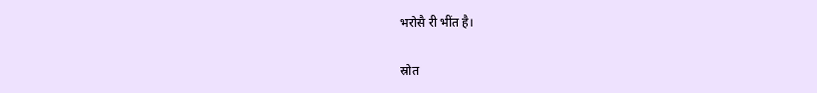भरोसै री भींत है।

स्रोत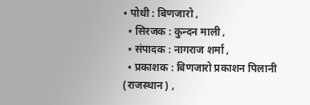• पोथी : बिणजारो ,
  • सिरजक : कुन्दन माली ,
  • संपादक : नागराज शर्मा ,
  • प्रकाशक : बिणजारो प्रकाशन पिलानी (राजस्थान) ,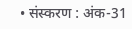• संस्करण : अंक-31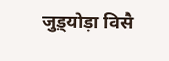जुड़्योड़ा विसै